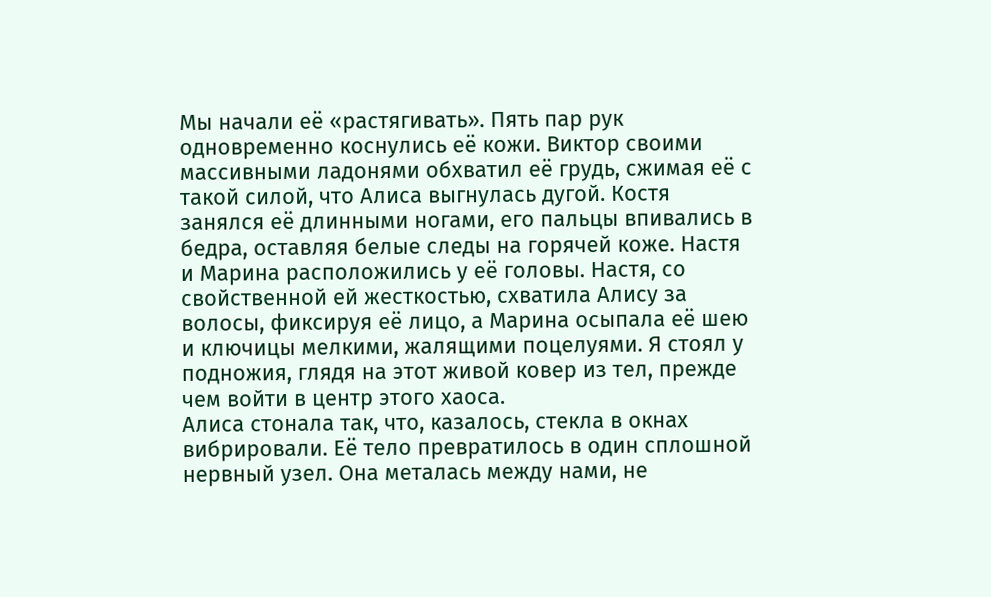Мы начали её «растягивать». Пять пар рук одновременно коснулись её кожи. Виктор своими массивными ладонями обхватил её грудь, сжимая её с такой силой, что Алиса выгнулась дугой. Костя занялся её длинными ногами, его пальцы впивались в бедра, оставляя белые следы на горячей коже. Настя и Марина расположились у её головы. Настя, со свойственной ей жесткостью, схватила Алису за волосы, фиксируя её лицо, а Марина осыпала её шею и ключицы мелкими, жалящими поцелуями. Я стоял у подножия, глядя на этот живой ковер из тел, прежде чем войти в центр этого хаоса.
Алиса стонала так, что, казалось, стекла в окнах вибрировали. Её тело превратилось в один сплошной нервный узел. Она металась между нами, не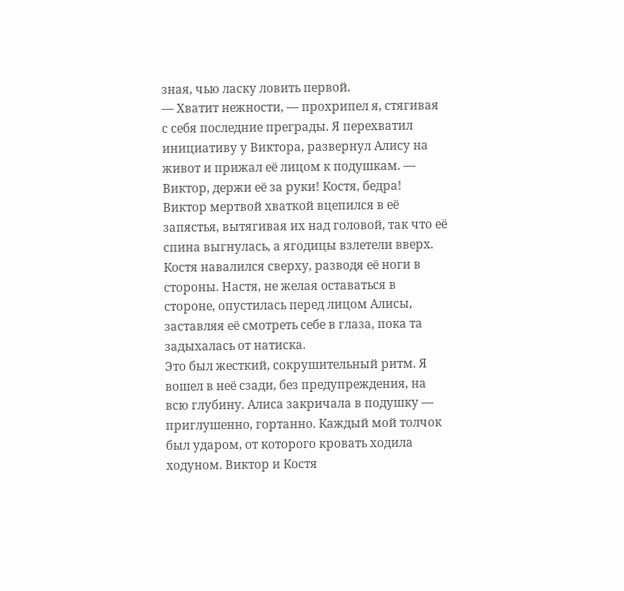зная, чью ласку ловить первой.
— Хватит нежности, — прохрипел я, стягивая с себя последние преграды. Я перехватил инициативу у Виктора, развернул Алису на живот и прижал её лицом к подушкам. — Виктор, держи её за руки! Костя, бедра!
Виктор мертвой хваткой вцепился в её запястья, вытягивая их над головой, так что её спина выгнулась, а ягодицы взлетели вверх. Костя навалился сверху, разводя её ноги в стороны. Настя, не желая оставаться в стороне, опустилась перед лицом Алисы, заставляя её смотреть себе в глаза, пока та задыхалась от натиска.
Это был жесткий, сокрушительный ритм. Я вошел в неё сзади, без предупреждения, на всю глубину. Алиса закричала в подушку — приглушенно, гортанно. Каждый мой толчок был ударом, от которого кровать ходила ходуном. Виктор и Костя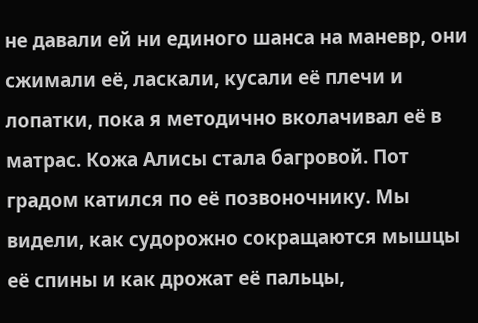не давали ей ни единого шанса на маневр, они сжимали её, ласкали, кусали её плечи и лопатки, пока я методично вколачивал её в матрас. Кожа Алисы стала багровой. Пот градом катился по её позвоночнику. Мы видели, как судорожно сокращаются мышцы её спины и как дрожат её пальцы,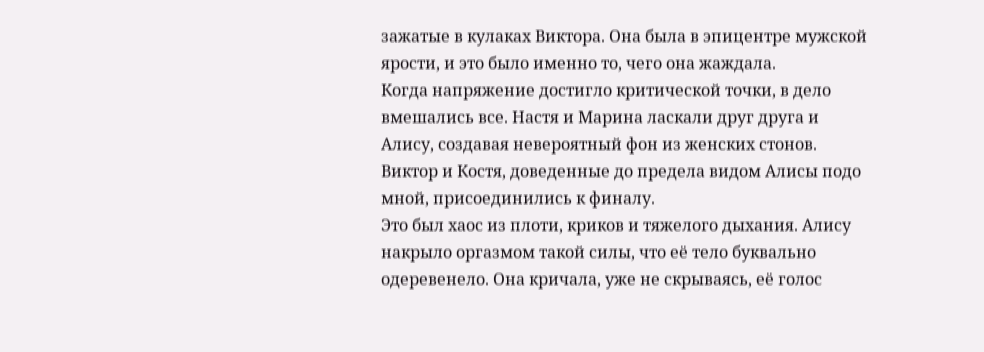зажатые в кулаках Виктора. Она была в эпицентре мужской ярости, и это было именно то, чего она жаждала.
Когда напряжение достигло критической точки, в дело вмешались все. Настя и Марина ласкали друг друга и Алису, создавая невероятный фон из женских стонов. Виктор и Костя, доведенные до предела видом Алисы подо мной, присоединились к финалу.
Это был хаос из плоти, криков и тяжелого дыхания. Алису накрыло оргазмом такой силы, что её тело буквально одеревенело. Она кричала, уже не скрываясь, её голос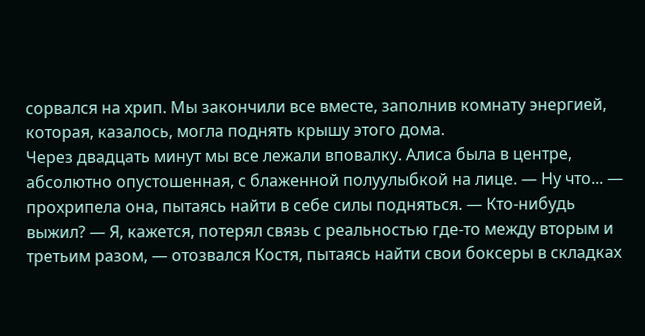сорвался на хрип. Мы закончили все вместе, заполнив комнату энергией, которая, казалось, могла поднять крышу этого дома.
Через двадцать минут мы все лежали вповалку. Алиса была в центре, абсолютно опустошенная, с блаженной полуулыбкой на лице. — Ну что... — прохрипела она, пытаясь найти в себе силы подняться. — Кто-нибудь выжил? — Я, кажется, потерял связь с реальностью где-то между вторым и третьим разом, — отозвался Костя, пытаясь найти свои боксеры в складках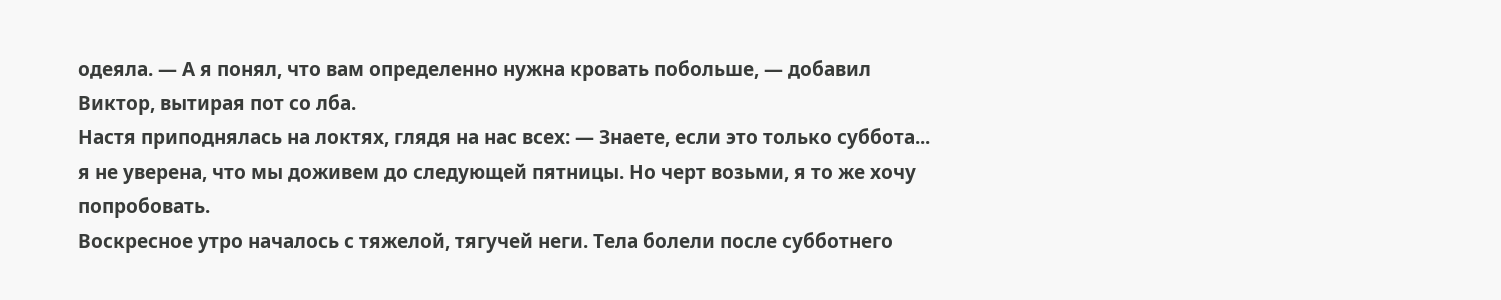одеяла. — А я понял, что вам определенно нужна кровать побольше, — добавил Виктор, вытирая пот со лба.
Настя приподнялась на локтях, глядя на нас всех: — Знаете, если это только суббота... я не уверена, что мы доживем до следующей пятницы. Но черт возьми, я то же хочу попробовать.
Воскресное утро началось с тяжелой, тягучей неги. Тела болели после субботнего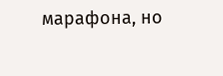марафона, но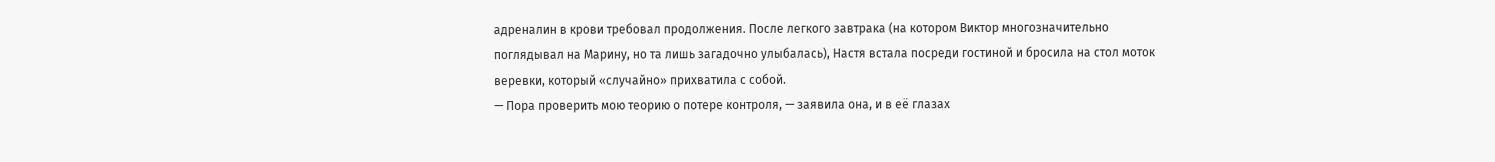адреналин в крови требовал продолжения. После легкого завтрака (на котором Виктор многозначительно поглядывал на Марину, но та лишь загадочно улыбалась), Настя встала посреди гостиной и бросила на стол моток веревки, который «случайно» прихватила с собой.
— Пора проверить мою теорию о потере контроля, — заявила она, и в её глазах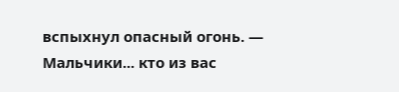вспыхнул опасный огонь. — Мальчики... кто из вас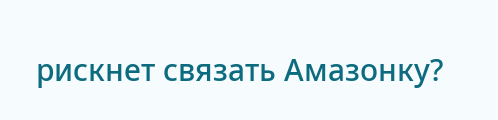рискнет связать Амазонку?